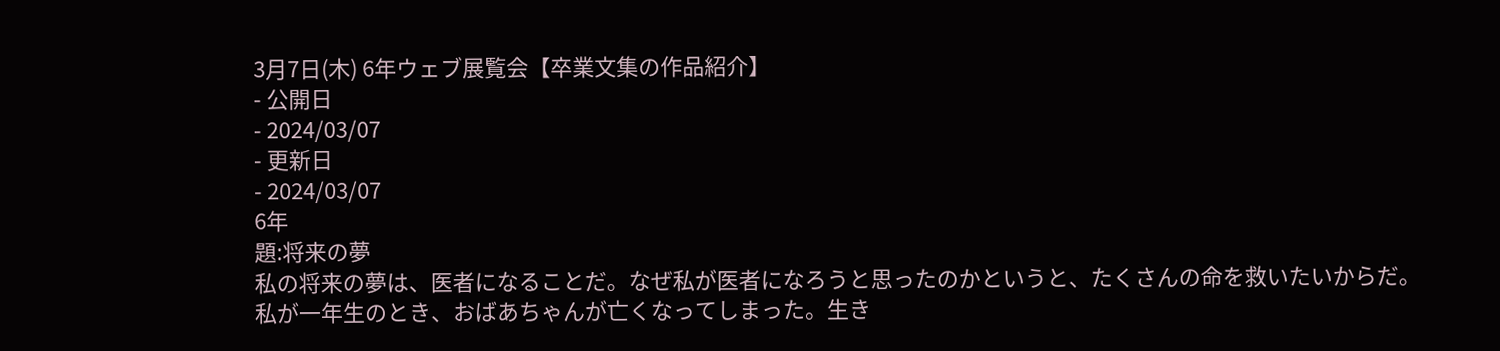3月7日(木) 6年ウェブ展覧会【卒業文集の作品紹介】
- 公開日
- 2024/03/07
- 更新日
- 2024/03/07
6年
題:将来の夢
私の将来の夢は、医者になることだ。なぜ私が医者になろうと思ったのかというと、たくさんの命を救いたいからだ。
私が一年生のとき、おばあちゃんが亡くなってしまった。生き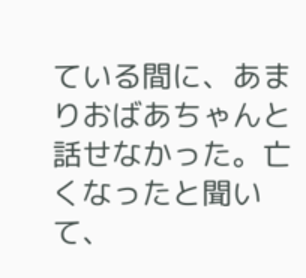ている間に、あまりおばあちゃんと話せなかった。亡くなったと聞いて、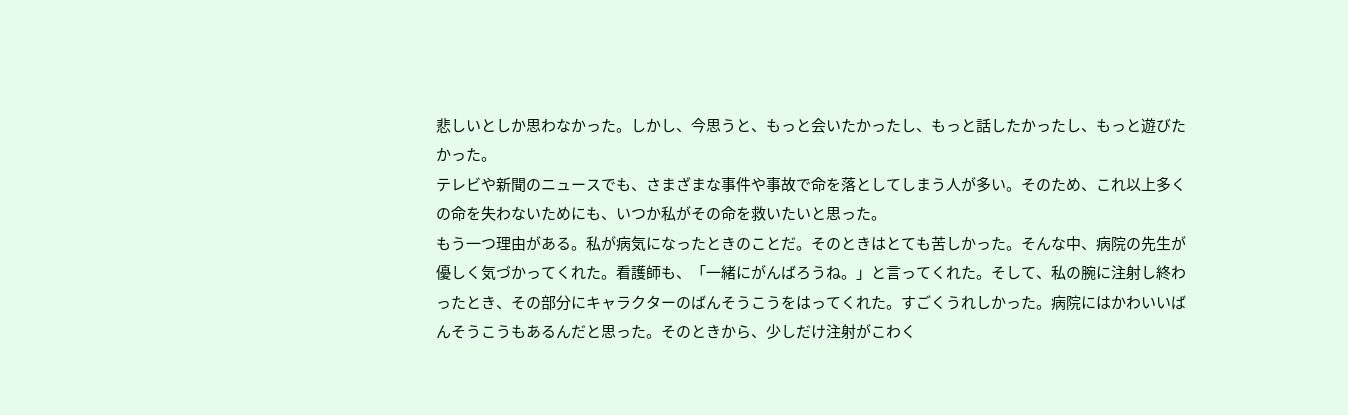悲しいとしか思わなかった。しかし、今思うと、もっと会いたかったし、もっと話したかったし、もっと遊びたかった。
テレビや新聞のニュースでも、さまざまな事件や事故で命を落としてしまう人が多い。そのため、これ以上多くの命を失わないためにも、いつか私がその命を救いたいと思った。
もう一つ理由がある。私が病気になったときのことだ。そのときはとても苦しかった。そんな中、病院の先生が優しく気づかってくれた。看護師も、「一緒にがんばろうね。」と言ってくれた。そして、私の腕に注射し終わったとき、その部分にキャラクターのばんそうこうをはってくれた。すごくうれしかった。病院にはかわいいばんそうこうもあるんだと思った。そのときから、少しだけ注射がこわく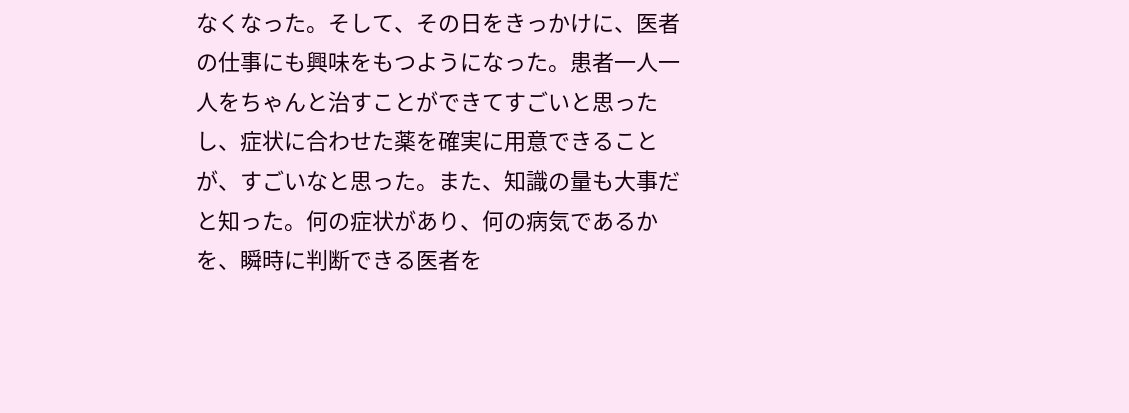なくなった。そして、その日をきっかけに、医者の仕事にも興味をもつようになった。患者一人一人をちゃんと治すことができてすごいと思ったし、症状に合わせた薬を確実に用意できることが、すごいなと思った。また、知識の量も大事だと知った。何の症状があり、何の病気であるかを、瞬時に判断できる医者を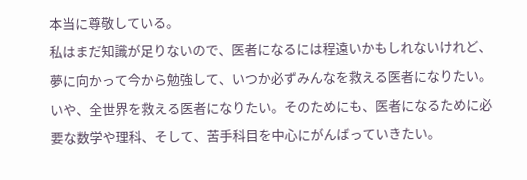本当に尊敬している。
私はまだ知識が足りないので、医者になるには程遠いかもしれないけれど、夢に向かって今から勉強して、いつか必ずみんなを救える医者になりたい。いや、全世界を救える医者になりたい。そのためにも、医者になるために必要な数学や理科、そして、苦手科目を中心にがんばっていきたい。